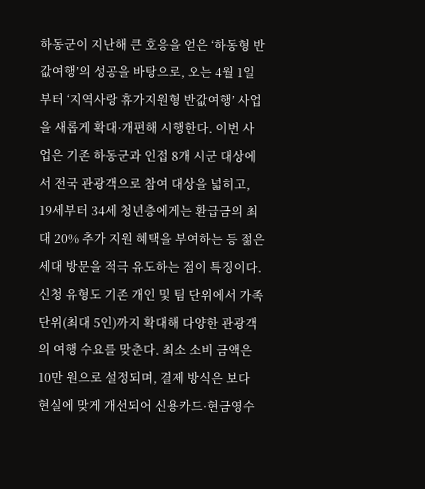하동군이 지난해 큰 호응을 얻은 ‘하동형 반값여행’의 성공을 바탕으로, 오는 4월 1일부터 ‘지역사랑 휴가지원형 반값여행’ 사업을 새롭게 확대·개편해 시행한다. 이번 사업은 기존 하동군과 인접 8개 시군 대상에서 전국 관광객으로 참여 대상을 넓히고, 19세부터 34세 청년층에게는 환급금의 최대 20% 추가 지원 혜택을 부여하는 등 젊은 세대 방문을 적극 유도하는 점이 특징이다.
신청 유형도 기존 개인 및 팀 단위에서 가족 단위(최대 5인)까지 확대해 다양한 관광객의 여행 수요를 맞춘다. 최소 소비 금액은 10만 원으로 설정되며, 결제 방식은 보다 현실에 맞게 개선되어 신용카드·현금영수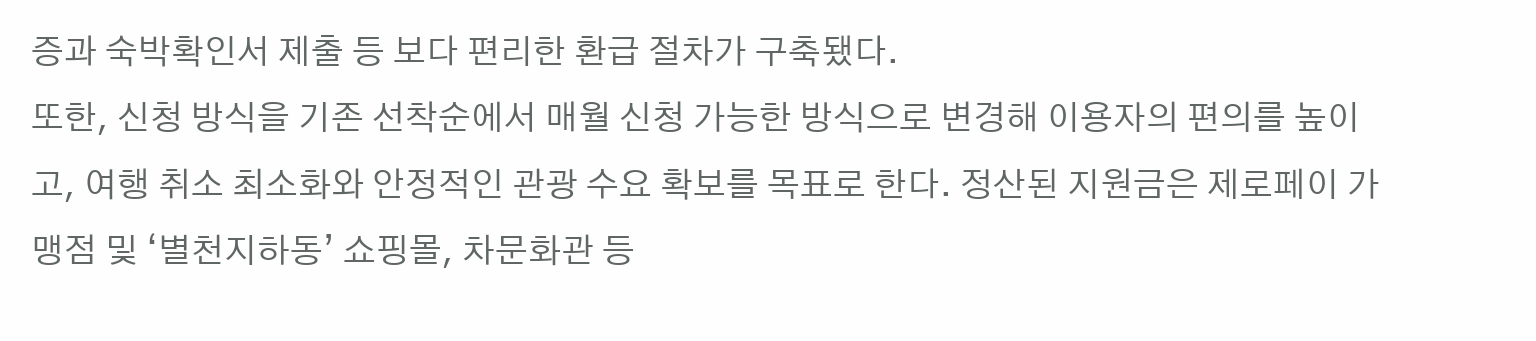증과 숙박확인서 제출 등 보다 편리한 환급 절차가 구축됐다.
또한, 신청 방식을 기존 선착순에서 매월 신청 가능한 방식으로 변경해 이용자의 편의를 높이고, 여행 취소 최소화와 안정적인 관광 수요 확보를 목표로 한다. 정산된 지원금은 제로페이 가맹점 및 ‘별천지하동’ 쇼핑몰, 차문화관 등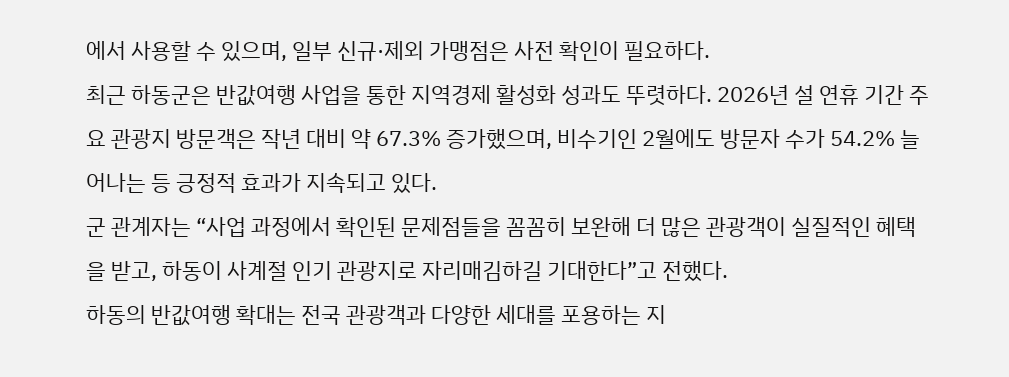에서 사용할 수 있으며, 일부 신규·제외 가맹점은 사전 확인이 필요하다.
최근 하동군은 반값여행 사업을 통한 지역경제 활성화 성과도 뚜렷하다. 2026년 설 연휴 기간 주요 관광지 방문객은 작년 대비 약 67.3% 증가했으며, 비수기인 2월에도 방문자 수가 54.2% 늘어나는 등 긍정적 효과가 지속되고 있다.
군 관계자는 “사업 과정에서 확인된 문제점들을 꼼꼼히 보완해 더 많은 관광객이 실질적인 혜택을 받고, 하동이 사계절 인기 관광지로 자리매김하길 기대한다”고 전했다.
하동의 반값여행 확대는 전국 관광객과 다양한 세대를 포용하는 지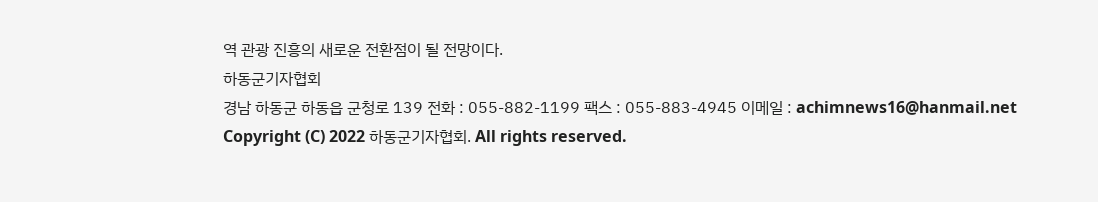역 관광 진흥의 새로운 전환점이 될 전망이다.
하동군기자협회
경남 하동군 하동읍 군청로 139 전화 : 055-882-1199 팩스 : 055-883-4945 이메일 : achimnews16@hanmail.net
Copyright (C) 2022 하동군기자협회. All rights reserved.